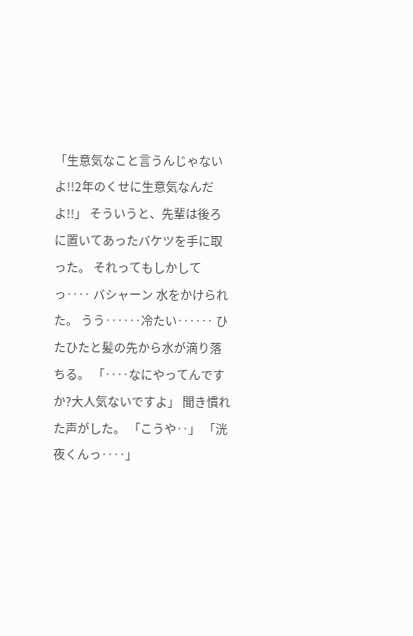「生意気なこと言うんじゃないよ!!2年のくせに生意気なんだよ!!」 そういうと、先輩は後ろに置いてあったバケツを手に取った。 それってもしかしてっ‥‥ バシャーン 水をかけられた。 うう‥‥‥冷たい‥‥‥ ひたひたと髪の先から水が滴り落ちる。 「‥‥なにやってんですか?大人気ないですよ」 聞き慣れた声がした。 「こうや‥」 「洸夜くんっ‥‥」